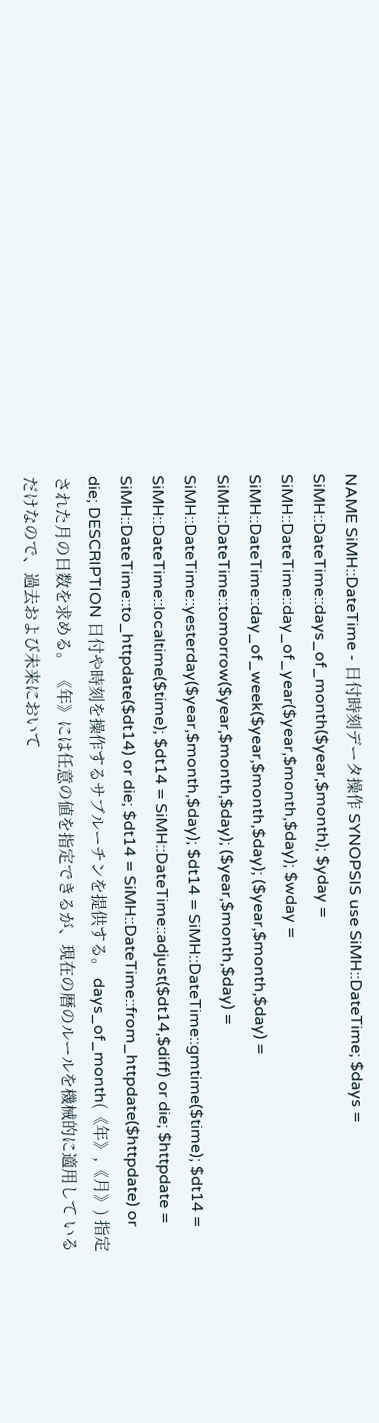NAME SiMH::DateTime - 日付時刻データ操作 SYNOPSIS use SiMH::DateTime; $days = SiMH::DateTime::days_of_month($year,$month); $yday = SiMH::DateTime::day_of_year($year,$month,$day); $wday = SiMH::DateTime::day_of_week($year,$month,$day); ($year,$month,$day) = SiMH::DateTime::tomorrow($year,$month,$day); ($year,$month,$day) = SiMH::DateTime::yesterday($year,$month,$day); $dt14 = SiMH::DateTime::gmtime($time); $dt14 = SiMH::DateTime::localtime($time); $dt14 = SiMH::DateTime::adjust($dt14,$diff) or die; $httpdate = SiMH::DateTime::to_httpdate($dt14) or die; $dt14 = SiMH::DateTime::from_httpdate($httpdate) or die; DESCRIPTION 日付や時刻を操作するサブルーチンを提供する。 days_of_month(《年》,《月》) 指定された月の日数を求める。 《年》には任意の値を指定できるが、現在の暦のルールを機械的に適用して いるだけなので、過去および未来において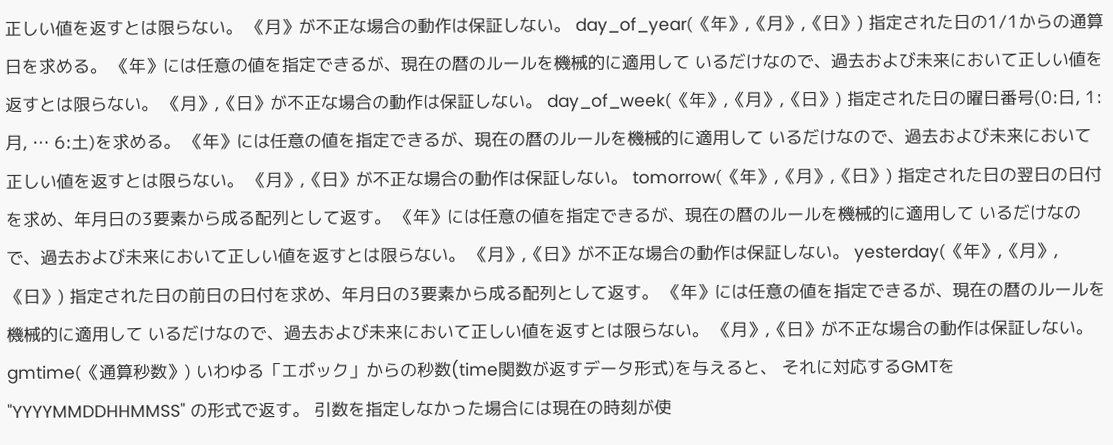正しい値を返すとは限らない。 《月》が不正な場合の動作は保証しない。 day_of_year(《年》,《月》,《日》) 指定された日の1/1からの通算日を求める。 《年》には任意の値を指定できるが、現在の暦のルールを機械的に適用して いるだけなので、過去および未来において正しい値を返すとは限らない。 《月》,《日》が不正な場合の動作は保証しない。 day_of_week(《年》,《月》,《日》) 指定された日の曜日番号(0:日, 1:月, … 6:土)を求める。 《年》には任意の値を指定できるが、現在の暦のルールを機械的に適用して いるだけなので、過去および未来において正しい値を返すとは限らない。 《月》,《日》が不正な場合の動作は保証しない。 tomorrow(《年》,《月》,《日》) 指定された日の翌日の日付を求め、年月日の3要素から成る配列として返す。 《年》には任意の値を指定できるが、現在の暦のルールを機械的に適用して いるだけなので、過去および未来において正しい値を返すとは限らない。 《月》,《日》が不正な場合の動作は保証しない。 yesterday(《年》,《月》,《日》) 指定された日の前日の日付を求め、年月日の3要素から成る配列として返す。 《年》には任意の値を指定できるが、現在の暦のルールを機械的に適用して いるだけなので、過去および未来において正しい値を返すとは限らない。 《月》,《日》が不正な場合の動作は保証しない。 gmtime(《通算秒数》) いわゆる「エポック」からの秒数(time関数が返すデータ形式)を与えると、 それに対応するGMTを "YYYYMMDDHHMMSS" の形式で返す。 引数を指定しなかった場合には現在の時刻が使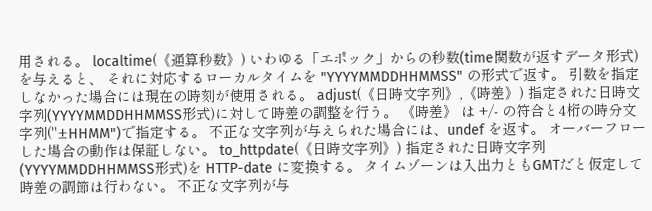用される。 localtime(《通算秒数》) いわゆる「エポック」からの秒数(time関数が返すデータ形式)を与えると、 それに対応するローカルタイムを "YYYYMMDDHHMMSS" の形式で返す。 引数を指定しなかった場合には現在の時刻が使用される。 adjust(《日時文字列》,《時差》) 指定された日時文字列(YYYYMMDDHHMMSS形式)に対して時差の調整を行う。 《時差》 は +/- の符合と4桁の時分文字列("±HHMM")で指定する。 不正な文字列が与えられた場合には、undef を返す。 オーバーフローした場合の動作は保証しない。 to_httpdate(《日時文字列》) 指定された日時文字列(YYYYMMDDHHMMSS形式)を HTTP-date に変換する。 タイムゾーンは入出力ともGMTだと仮定して時差の調節は行わない。 不正な文字列が与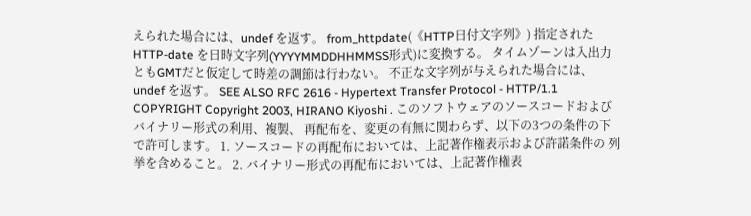えられた場合には、undef を返す。 from_httpdate(《HTTP日付文字列》) 指定された HTTP-date を日時文字列(YYYYMMDDHHMMSS形式)に変換する。 タイムゾーンは入出力ともGMTだと仮定して時差の調節は行わない。 不正な文字列が与えられた場合には、undef を返す。 SEE ALSO RFC 2616 - Hypertext Transfer Protocol - HTTP/1.1 COPYRIGHT Copyright 2003, HIRANO Kiyoshi . このソフトウェアのソースコードおよびバイナリー形式の利用、複製、 再配布を、変更の有無に関わらず、以下の3つの条件の下で許可します。 1. ソースコードの再配布においては、上記著作権表示および許諾条件の 列挙を含めること。 2. バイナリー形式の再配布においては、上記著作権表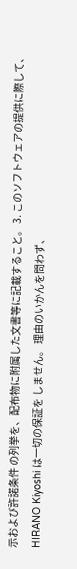示および許諾条件 の列挙を、配布物に附属した文書等に記載すること。 3. このソフトウェアの提供に際して、HIRANO Kiyoshi は一切の保証を しません。 理由のいかんを問わず、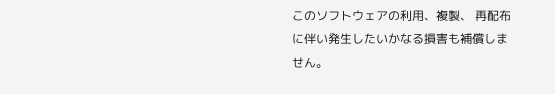このソフトウェアの利用、複製、 再配布に伴い発生したいかなる損害も補償しません。